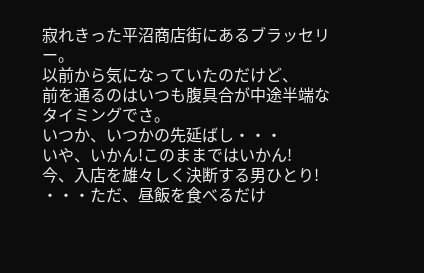寂れきった平沼商店街にあるブラッセリー。
以前から気になっていたのだけど、
前を通るのはいつも腹具合が中途半端なタイミングでさ。
いつか、いつかの先延ばし・・・
いや、いかん!このままではいかん!
今、入店を雄々しく決断する男ひとり!
・・・ただ、昼飯を食べるだけ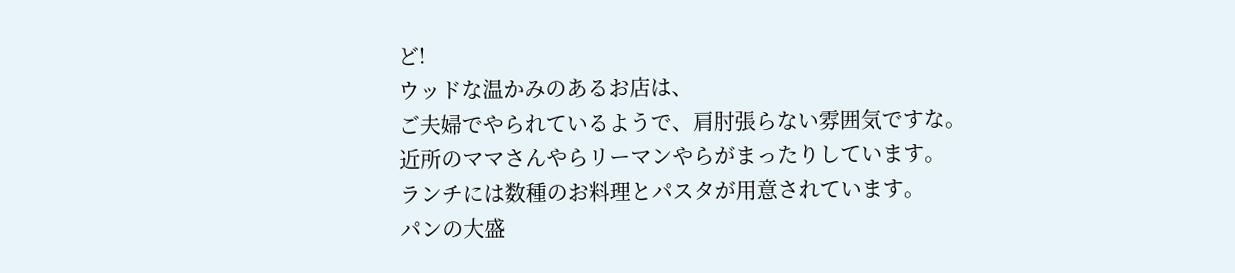ど!
ウッドな温かみのあるお店は、
ご夫婦でやられているようで、肩肘張らない雰囲気ですな。
近所のママさんやらリーマンやらがまったりしています。
ランチには数種のお料理とパスタが用意されています。
パンの大盛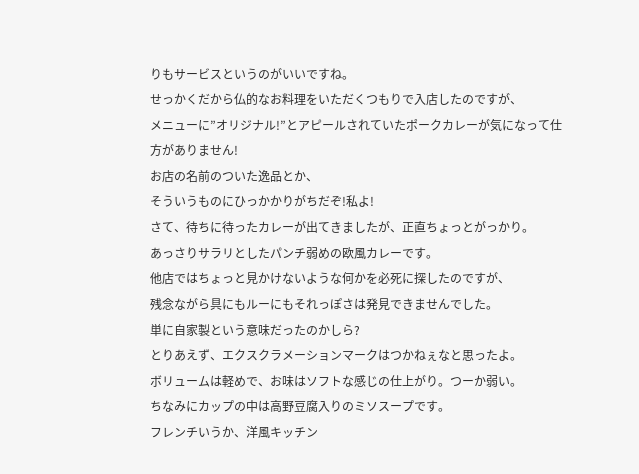りもサービスというのがいいですね。
せっかくだから仏的なお料理をいただくつもりで入店したのですが、
メニューに”オリジナル!”とアピールされていたポークカレーが気になって仕方がありません!
お店の名前のついた逸品とか、
そういうものにひっかかりがちだぞ!私よ!
さて、待ちに待ったカレーが出てきましたが、正直ちょっとがっかり。
あっさりサラリとしたパンチ弱めの欧風カレーです。
他店ではちょっと見かけないような何かを必死に探したのですが、
残念ながら具にもルーにもそれっぽさは発見できませんでした。
単に自家製という意味だったのかしら?
とりあえず、エクスクラメーションマークはつかねぇなと思ったよ。
ボリュームは軽めで、お味はソフトな感じの仕上がり。つーか弱い。
ちなみにカップの中は高野豆腐入りのミソスープです。
フレンチいうか、洋風キッチン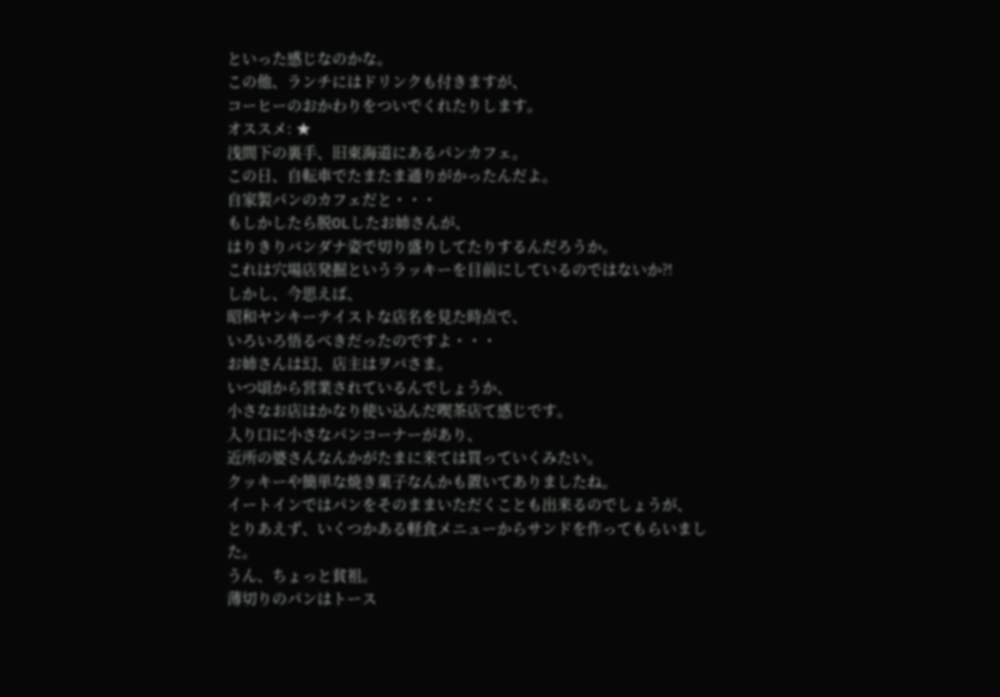といった感じなのかな。
この他、ランチにはドリンクも付きますが、
コーヒーのおかわりをついでくれたりします。
オススメ: ★
浅間下の裏手、旧東海道にあるパンカフェ。
この日、自転車でたまたま通りがかったんだよ。
自家製パンのカフェだと・・・
もしかしたら脱OLしたお姉さんが、
はりきりバンダナ姿で切り盛りしてたりするんだろうか。
これは穴場店発掘というラッキーを目前にしているのではないか?!
しかし、今思えば、
昭和ヤンキーテイストな店名を見た時点で、
いろいろ悟るべきだったのですよ・・・
お姉さんは幻、店主はヲバさま。
いつ頃から営業されているんでしょうか、
小さなお店はかなり使い込んだ喫茶店て感じです。
入り口に小さなパンコーナーがあり、
近所の婆さんなんかがたまに来ては買っていくみたい。
クッキーや簡単な焼き菓子なんかも置いてありましたね。
イートインではパンをそのままいただくことも出来るのでしょうが、
とりあえず、いくつかある軽食メニューからサンドを作ってもらいました。
うん、ちょっと貧祖。
薄切りのパンはトース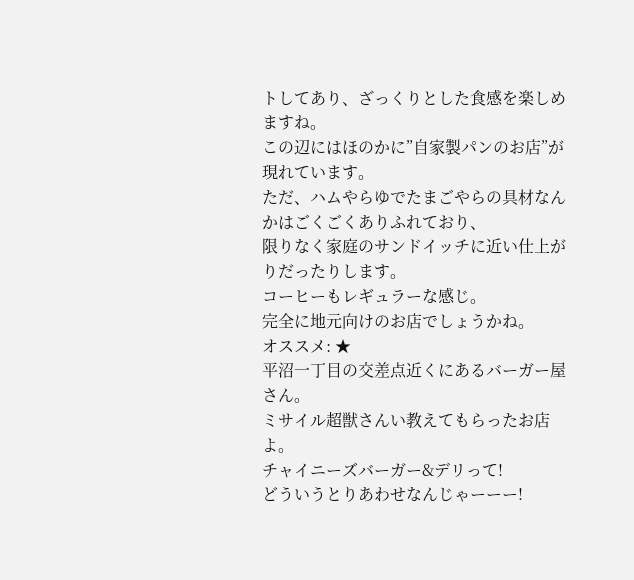トしてあり、ざっくりとした食感を楽しめますね。
この辺にはほのかに”自家製パンのお店”が現れています。
ただ、ハムやらゆでたまごやらの具材なんかはごくごくありふれており、
限りなく家庭のサンドイッチに近い仕上がりだったりします。
コーヒーもレギュラーな感じ。
完全に地元向けのお店でしょうかね。
オススメ: ★
平沼一丁目の交差点近くにあるバーガー屋さん。
ミサイル超獣さんい教えてもらったお店よ。
チャイニーズバーガー&デリって!
どういうとりあわせなんじゃーーー!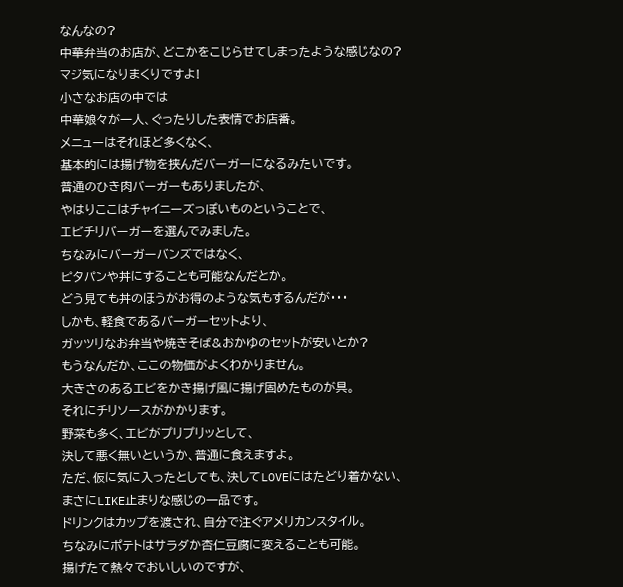なんなの?
中華弁当のお店が、どこかをこじらせてしまったような感じなの?
マジ気になりまくりですよ!
小さなお店の中では
中華娘々が一人、ぐったりした表情でお店番。
メニューはそれほど多くなく、
基本的には揚げ物を挟んだバーガーになるみたいです。
普通のひき肉バーガーもありましたが、
やはりここはチャイニーズっぽいものということで、
エビチリバーガーを選んでみました。
ちなみにバーガーバンズではなく、
ピタパンや丼にすることも可能なんだとか。
どう見ても丼のほうがお得のような気もするんだが・・・
しかも、軽食であるバーガーセットより、
ガッツリなお弁当や焼きそば&おかゆのセットが安いとか?
もうなんだか、ここの物価がよくわかりません。
大きさのあるエビをかき揚げ風に揚げ固めたものが具。
それにチリソースがかかります。
野菜も多く、エビがプリプリッとして、
決して悪く無いというか、普通に食えますよ。
ただ、仮に気に入ったとしても、決してLOVEにはたどり着かない、
まさにLIKE止まりな感じの一品です。
ドリンクはカップを渡され、自分で注ぐアメリカンスタイル。
ちなみにポテトはサラダか杏仁豆腐に変えることも可能。
揚げたて熱々でおいしいのですが、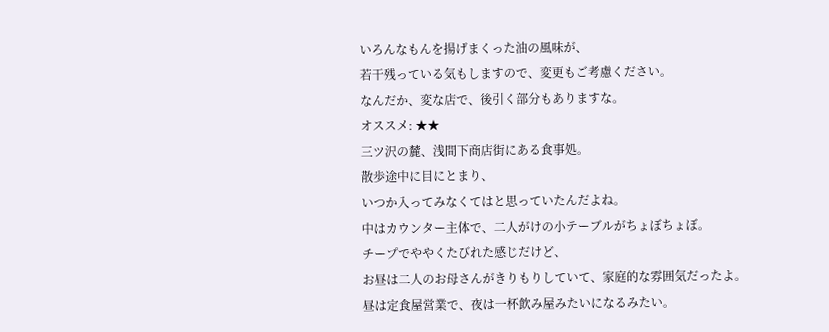いろんなもんを揚げまくった油の風味が、
若干残っている気もしますので、変更もご考慮ください。
なんだか、変な店で、後引く部分もありますな。
オススメ: ★★
三ツ沢の麓、浅間下商店街にある食事処。
散歩途中に目にとまり、
いつか入ってみなくてはと思っていたんだよね。
中はカウンター主体で、二人がけの小テーブルがちょぼちょぼ。
チープでややくたびれた感じだけど、
お昼は二人のお母さんがきりもりしていて、家庭的な雰囲気だったよ。
昼は定食屋営業で、夜は一杯飲み屋みたいになるみたい。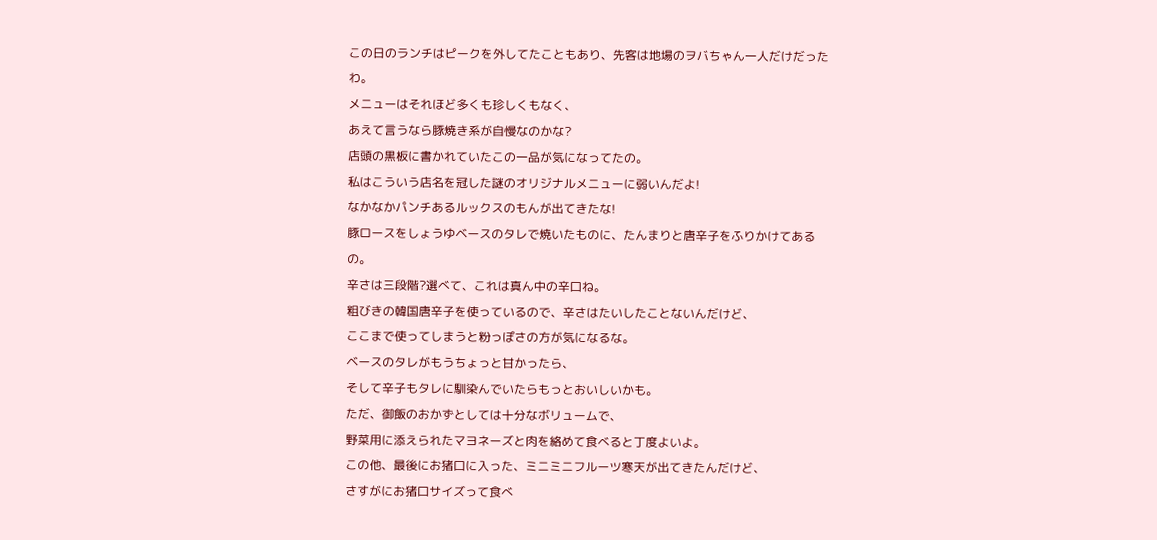この日のランチはピークを外してたこともあり、先客は地場のヲバちゃん一人だけだったわ。
メニューはそれほど多くも珍しくもなく、
あえて言うなら豚焼き系が自慢なのかな?
店頭の黒板に書かれていたこの一品が気になってたの。
私はこういう店名を冠した謎のオリジナルメニューに弱いんだよ!
なかなかパンチあるルックスのもんが出てきたな!
豚ロースをしょうゆベースのタレで焼いたものに、たんまりと唐辛子をふりかけてあるの。
辛さは三段階?選べて、これは真ん中の辛口ね。
粗びきの韓国唐辛子を使っているので、辛さはたいしたことないんだけど、
ここまで使ってしまうと粉っぽさの方が気になるな。
ベースのタレがもうちょっと甘かったら、
そして辛子もタレに馴染んでいたらもっとおいしいかも。
ただ、御飯のおかずとしては十分なボリュームで、
野菜用に添えられたマヨネーズと肉を絡めて食べると丁度よいよ。
この他、最後にお猪口に入った、ミニミニフルーツ寒天が出てきたんだけど、
さすがにお猪口サイズって食べ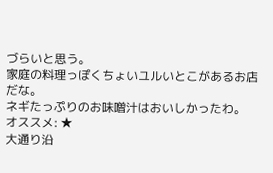づらいと思う。
家庭の料理っぽくちょいユルいとこがあるお店だな。
ネギたっぷりのお味噌汁はおいしかったわ。
オススメ: ★
大通り沿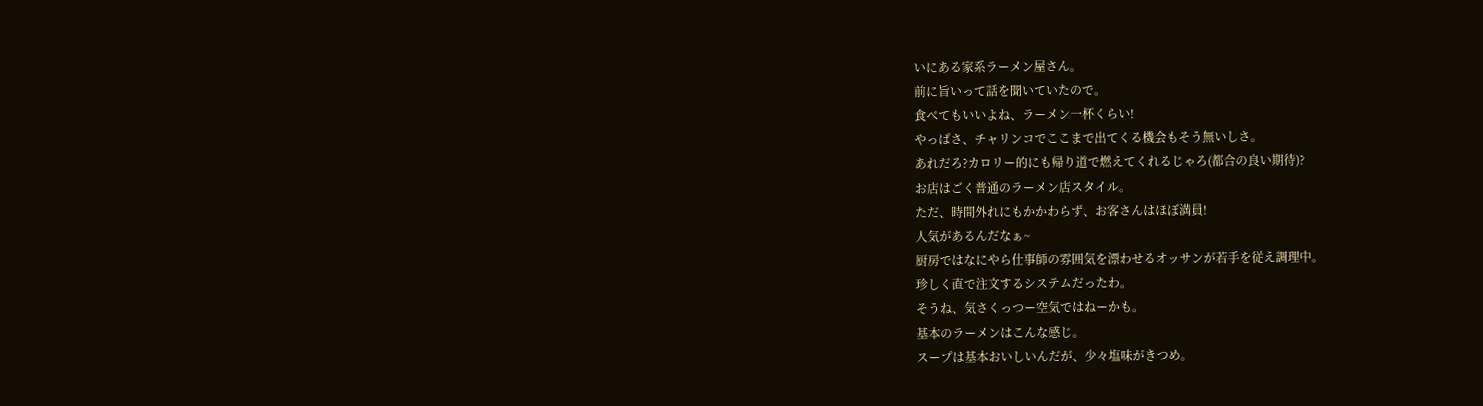いにある家系ラーメン屋さん。
前に旨いって話を聞いていたので。
食べてもいいよね、ラーメン一杯くらい!
やっぱさ、チャリンコでここまで出てくる機会もそう無いしさ。
あれだろ?カロリー的にも帰り道で燃えてくれるじゃろ(都合の良い期待)?
お店はごく普通のラーメン店スタイル。
ただ、時間外れにもかかわらず、お客さんはほぼ満員!
人気があるんだなぁ~
厨房ではなにやら仕事師の雰囲気を漂わせるオッサンが若手を従え調理中。
珍しく直で注文するシステムだったわ。
そうね、気さくっつー空気ではねーかも。
基本のラーメンはこんな感じ。
スープは基本おいしいんだが、少々塩味がきつめ。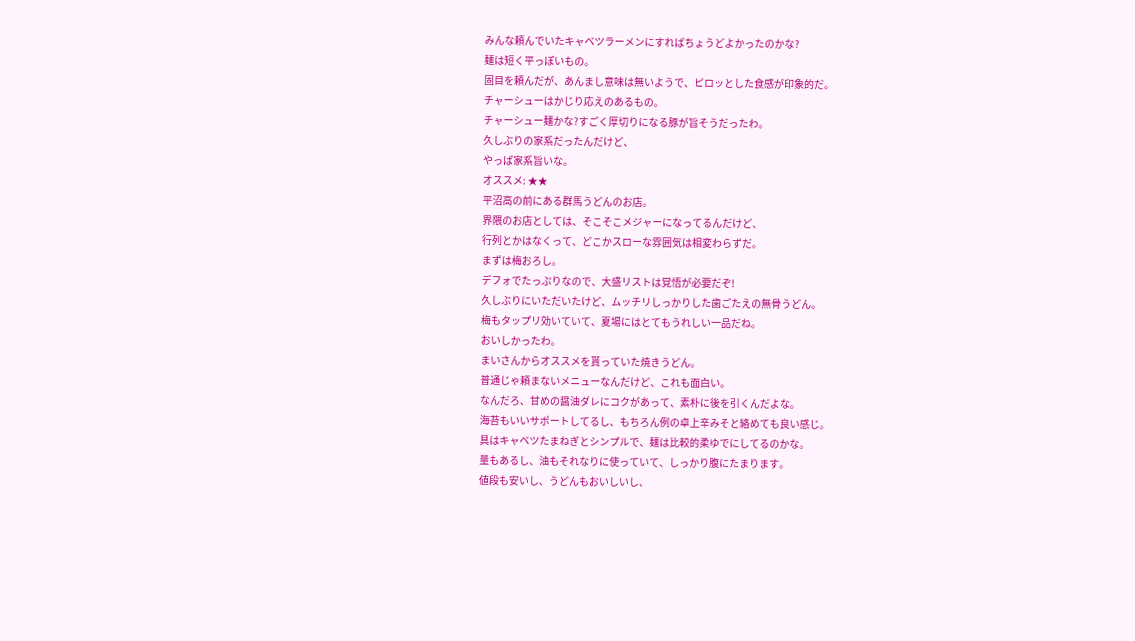みんな頼んでいたキャベツラーメンにすればちょうどよかったのかな?
麺は短く平っぽいもの。
固目を頼んだが、あんまし意味は無いようで、ピロッとした食感が印象的だ。
チャーシューはかじり応えのあるもの。
チャーシュー麺かな?すごく厚切りになる豚が旨そうだったわ。
久しぶりの家系だったんだけど、
やっぱ家系旨いな。
オススメ: ★★
平沼高の前にある群馬うどんのお店。
界隈のお店としては、そこそこメジャーになってるんだけど、
行列とかはなくって、どこかスローな雰囲気は相変わらずだ。
まずは梅おろし。
デフォでたっぷりなので、大盛リストは覚悟が必要だぞ!
久しぶりにいただいたけど、ムッチリしっかりした歯ごたえの無骨うどん。
梅もタップリ効いていて、夏場にはとてもうれしい一品だね。
おいしかったわ。
まいさんからオススメを貰っていた焼きうどん。
普通じゃ頼まないメニューなんだけど、これも面白い。
なんだろ、甘めの醤油ダレにコクがあって、素朴に後を引くんだよな。
海苔もいいサポートしてるし、もちろん例の卓上辛みそと絡めても良い感じ。
具はキャベツたまねぎとシンプルで、麺は比較的柔ゆでにしてるのかな。
量もあるし、油もそれなりに使っていて、しっかり腹にたまります。
値段も安いし、うどんもおいしいし、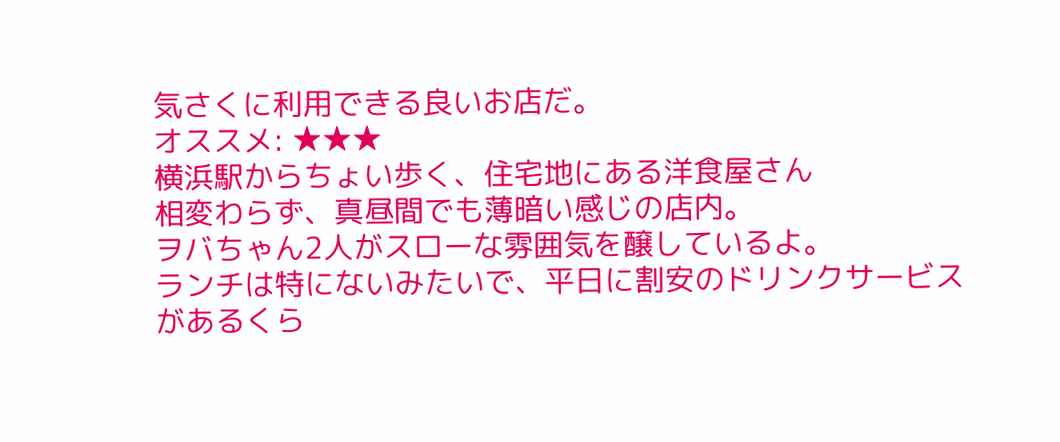気さくに利用できる良いお店だ。
オススメ: ★★★
横浜駅からちょい歩く、住宅地にある洋食屋さん
相変わらず、真昼間でも薄暗い感じの店内。
ヲバちゃん2人がスローな雰囲気を醸しているよ。
ランチは特にないみたいで、平日に割安のドリンクサービスがあるくら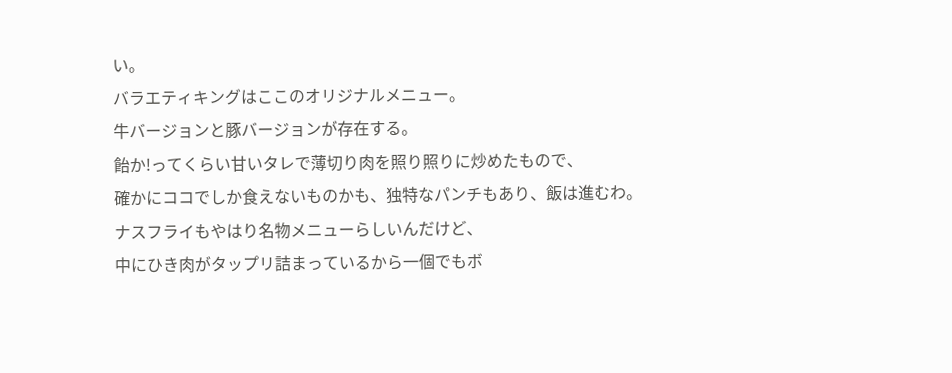い。
バラエティキングはここのオリジナルメニュー。
牛バージョンと豚バージョンが存在する。
飴か!ってくらい甘いタレで薄切り肉を照り照りに炒めたもので、
確かにココでしか食えないものかも、独特なパンチもあり、飯は進むわ。
ナスフライもやはり名物メニューらしいんだけど、
中にひき肉がタップリ詰まっているから一個でもボ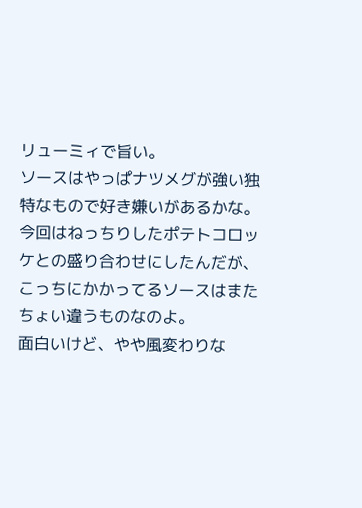リューミィで旨い。
ソースはやっぱナツメグが強い独特なもので好き嫌いがあるかな。
今回はねっちりしたポテトコロッケとの盛り合わせにしたんだが、
こっちにかかってるソースはまたちょい違うものなのよ。
面白いけど、やや風変わりな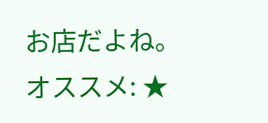お店だよね。
オススメ: ★